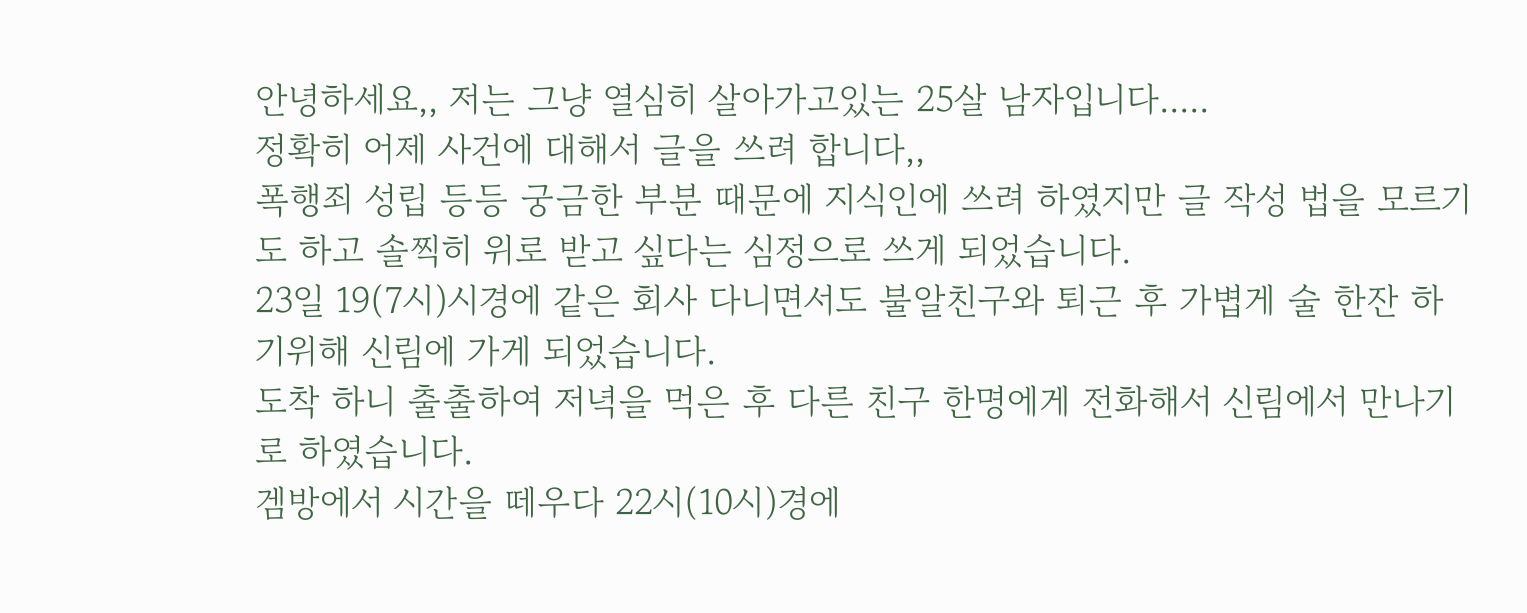안녕하세요,, 저는 그냥 열심히 살아가고있는 25살 남자입니다.....
정확히 어제 사건에 대해서 글을 쓰려 합니다,,
폭행죄 성립 등등 궁금한 부분 때문에 지식인에 쓰려 하였지만 글 작성 법을 모르기도 하고 솔찍히 위로 받고 싶다는 심정으로 쓰게 되었습니다.
23일 19(7시)시경에 같은 회사 다니면서도 불알친구와 퇴근 후 가볍게 술 한잔 하기위해 신림에 가게 되었습니다.
도착 하니 출출하여 저녁을 먹은 후 다른 친구 한명에게 전화해서 신림에서 만나기로 하였습니다.
겜방에서 시간을 떼우다 22시(10시)경에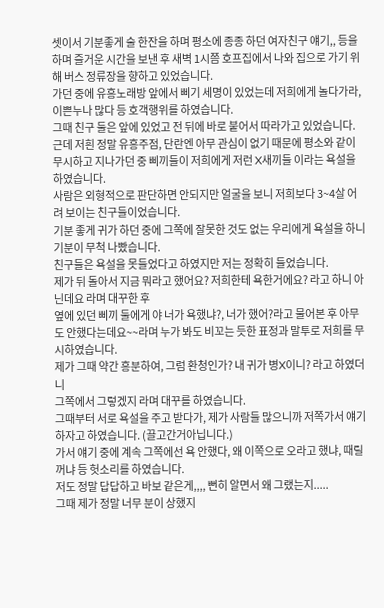셋이서 기분좋게 술 한잔을 하며 평소에 종종 하던 여자친구 얘기,, 등을 하며 즐거운 시간을 보낸 후 새벽 1시쯤 호프집에서 나와 집으로 가기 위해 버스 정류장을 향하고 있었습니다.
가던 중에 유흥노래방 앞에서 삐기 세명이 있었는데 저희에게 놀다가라, 이쁜누나 많다 등 호객행위를 하였습니다.
그때 친구 둘은 앞에 있었고 전 뒤에 바로 붙어서 따라가고 있었습니다.
근데 저흰 정말 유흥주점, 단란엔 아무 관심이 없기 때문에 평소와 같이 무시하고 지나가던 중 삐끼들이 저희에게 저런 X새끼들 이라는 욕설을 하였습니다.
사람은 외형적으로 판단하면 안되지만 얼굴을 보니 저희보다 3~4살 어려 보이는 친구들이었습니다.
기분 좋게 귀가 하던 중에 그쪽에 잘못한 것도 없는 우리에게 욕설을 하니 기분이 무척 나빴습니다.
친구들은 욕설을 못들었다고 하였지만 저는 정확히 들었습니다.
제가 뒤 돌아서 지금 뭐라고 했어요? 저희한테 욕한거에요? 라고 하니 아닌데요 라며 대꾸한 후
옆에 있던 삐끼 둘에게 야 너가 욕했냐?, 너가 했어?라고 물어본 후 아무도 안했다는데요~~라며 누가 봐도 비꼬는 듯한 표정과 말투로 저희를 무시하였습니다.
제가 그때 약간 흥분하여, 그럼 환청인가? 내 귀가 병X이니? 라고 하였더니
그쪽에서 그렇겠지 라며 대꾸를 하였습니다.
그때부터 서로 욕설을 주고 받다가, 제가 사람들 많으니까 저쪽가서 얘기하자고 하였습니다. (끌고간거아닙니다.)
가서 얘기 중에 계속 그쪽에선 욕 안했다, 왜 이쪽으로 오라고 했냐, 때릴꺼냐 등 헛소리를 하였습니다.
저도 정말 답답하고 바보 같은게,,,, 뻔히 알면서 왜 그랬는지.....
그때 제가 정말 너무 분이 상했지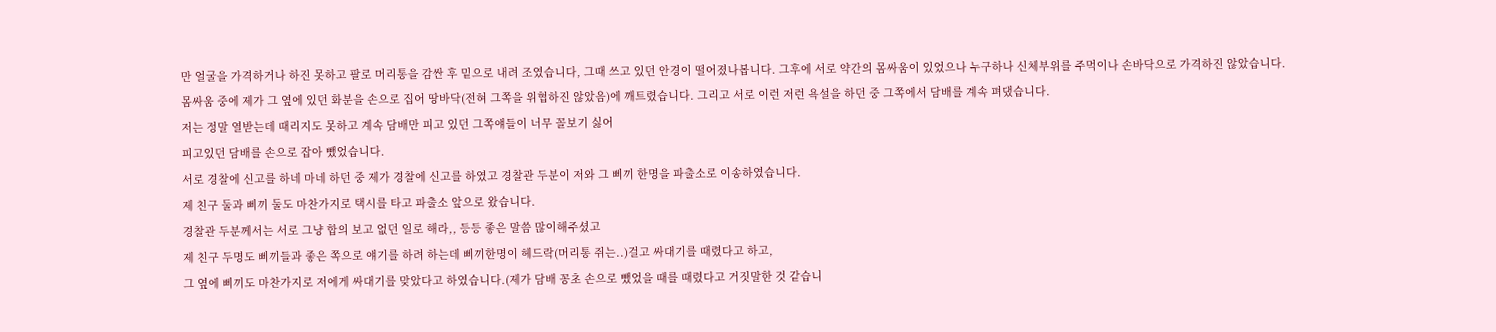만 얼굴을 가격하거나 하진 못하고 팔로 머리통을 감싼 후 밑으로 내려 조였습니다, 그때 쓰고 있던 안경이 떨어졌나봅니다. 그후에 서로 약간의 몸싸움이 있었으나 누구하나 신체부위를 주먹이나 손바닥으로 가격하진 않았습니다.
몸싸움 중에 제가 그 옆에 있던 화분을 손으로 집어 땅바닥(전혀 그쪽을 위협하진 않았음)에 깨트렸습니다. 그리고 서로 이런 저런 욕설을 하던 중 그쪽에서 담배를 계속 펴댔습니다.
저는 정말 열받는데 때리지도 못하고 계속 담배만 피고 있던 그쪽얘들이 너무 꼴보기 싫어
피고있던 담배를 손으로 잡아 뺐었습니다.
서로 경찰에 신고를 하네 마네 하던 중 제가 경찰에 신고를 하였고 경찰관 두분이 저와 그 삐끼 한명을 파출소로 이송하였습니다.
제 친구 둘과 삐끼 둘도 마찬가지로 택시를 타고 파출소 앞으로 왔습니다.
경찰관 두분께서는 서로 그냥 합의 보고 없던 일로 해라,, 등등 좋은 말씀 많이해주셨고
제 친구 두명도 삐끼들과 좋은 쪽으로 얘기를 하려 하는데 삐끼한명이 헤드락(머리통 쥐는..)걸고 싸대기를 때렸다고 하고,
그 옆에 삐끼도 마찬가지로 저에게 싸대기를 맞았다고 하였습니다.(제가 담배 꽁초 손으로 뺐었을 때를 때렸다고 거짓말한 것 같습니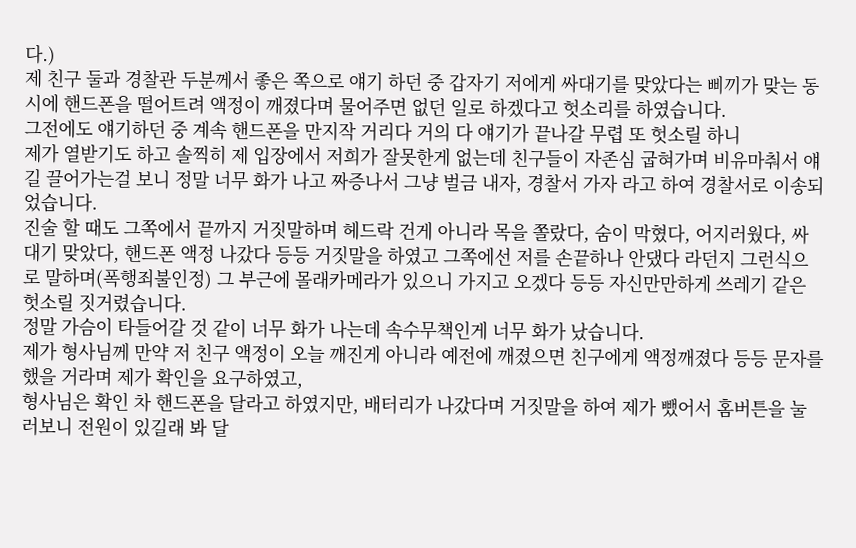다.)
제 친구 둘과 경찰관 두분께서 좋은 쪽으로 얘기 하던 중 갑자기 저에게 싸대기를 맞았다는 삐끼가 맞는 동시에 핸드폰을 떨어트려 액정이 깨졌다며 물어주면 없던 일로 하겠다고 헛소리를 하였습니다.
그전에도 얘기하던 중 계속 핸드폰을 만지작 거리다 거의 다 얘기가 끝나갈 무렵 또 헛소릴 하니
제가 열받기도 하고 솔찍히 제 입장에서 저희가 잘못한게 없는데 친구들이 자존심 굽혀가며 비유마춰서 얘길 끌어가는걸 보니 정말 너무 화가 나고 짜증나서 그냥 벌금 내자, 경찰서 가자 라고 하여 경찰서로 이송되었습니다.
진술 할 때도 그쪽에서 끝까지 거짓말하며 헤드락 건게 아니라 목을 쫄랐다, 숨이 막혔다, 어지러웠다, 싸대기 맞았다, 핸드폰 액정 나갔다 등등 거짓말을 하였고 그쪽에선 저를 손끝하나 안댔다 라던지 그런식으로 말하며(폭행죄불인정) 그 부근에 몰래카메라가 있으니 가지고 오겠다 등등 자신만만하게 쓰레기 같은 헛소릴 짓거렸습니다.
정말 가슴이 타들어갈 것 같이 너무 화가 나는데 속수무책인게 너무 화가 났습니다.
제가 형사님께 만약 저 친구 액정이 오늘 깨진게 아니라 예전에 깨졌으면 친구에게 액정깨졌다 등등 문자를 했을 거라며 제가 확인을 요구하였고,
형사님은 확인 차 핸드폰을 달라고 하였지만, 배터리가 나갔다며 거짓말을 하여 제가 뺐어서 홈버튼을 눌러보니 전원이 있길래 봐 달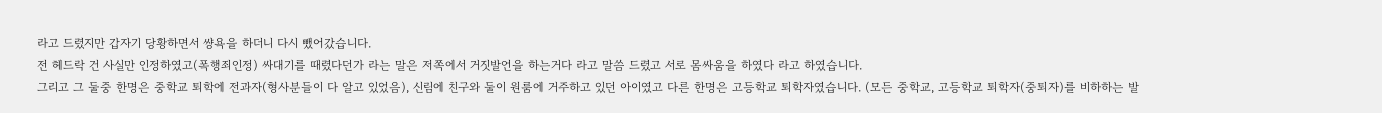라고 드렸지만 갑자기 당황하면서 썅욕을 하더니 다시 뺐어갔습니다.
전 헤드락 건 사실만 인정하였고(폭행죄인정) 싸대기를 때렸다던가 라는 말은 저쪽에서 거짓발언을 하는거다 라고 말씀 드렸고 서로 몸싸움을 하였다 라고 하였습니다.
그리고 그 둘중 한명은 중학교 퇴학에 전과자(형사분들이 다 알고 있었음), 신림에 친구와 둘이 원룸에 거주하고 있던 아이였고 다른 한명은 고등학교 퇴학자였습니다. (모든 중학교, 고등학교 퇴학자(중퇴자)를 비하하는 발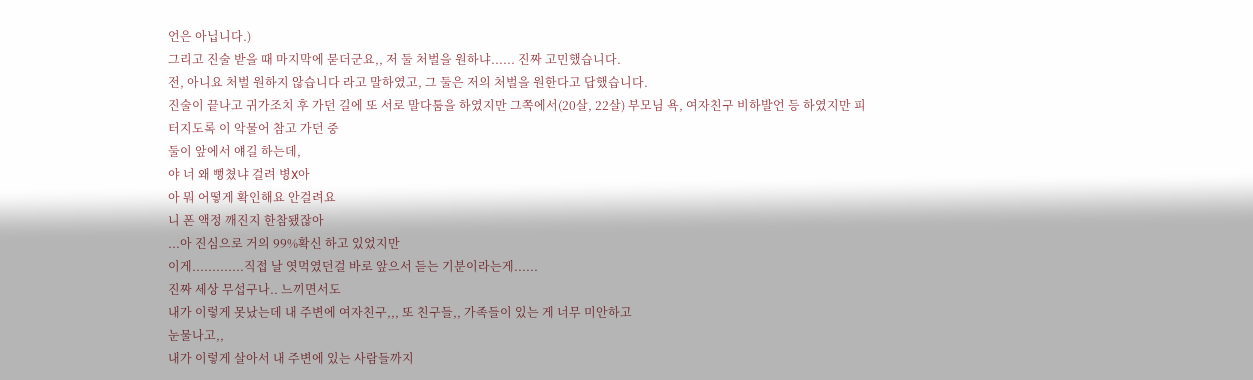언은 아닙니다.)
그리고 진술 받을 때 마지막에 묻더군요,, 저 둘 처벌을 원하냐...... 진짜 고민했습니다.
전, 아니요 처벌 원하지 않습니다 라고 말하였고, 그 둘은 저의 처벌을 원한다고 답했습니다.
진술이 끝나고 귀가조치 후 가던 길에 또 서로 말다툼을 하였지만 그쪽에서(20살, 22살) 부모님 욕, 여자친구 비하발언 등 하였지만 피터지도록 이 악물어 참고 가던 중
둘이 앞에서 얘길 하는데,
야 너 왜 뻥쳤냐 걸려 병X아
아 뭐 어떻게 확인해요 안걸려요
니 폰 액정 깨진지 한참됐잖아
...아 진심으로 거의 99%확신 하고 있었지만
이게.............직접 날 엿먹였던걸 바로 앞으서 듣는 기분이라는게......
진짜 세상 무섭구나.. 느끼면서도
내가 이렇게 못났는데 내 주변에 여자친구,,, 또 친구들,, 가족들이 있는 게 너무 미안하고
눈물나고,,
내가 이렇게 살아서 내 주변에 있는 사람들까지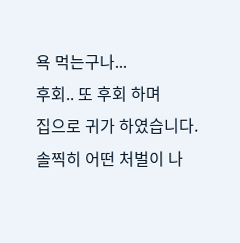욕 먹는구나...
후회.. 또 후회 하며
집으로 귀가 하였습니다.
솔찍히 어떤 처벌이 나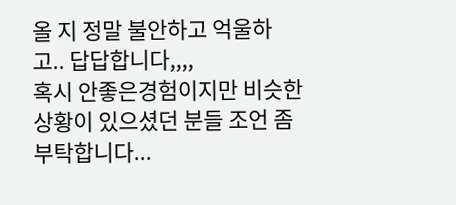올 지 정말 불안하고 억울하고.. 답답합니다,,,,
혹시 안좋은경험이지만 비슷한 상황이 있으셨던 분들 조언 좀 부탁합니다...